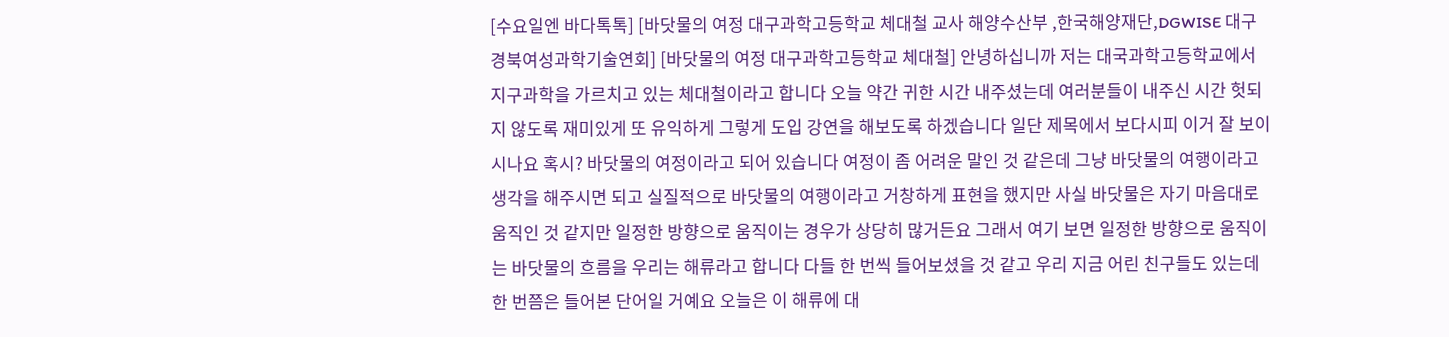[수요일엔 바다톡톡] [바닷물의 여정 대구과학고등학교 체대철 교사 해양수산부 ,한국해양재단,DGWISE 대구경북여성과학기술연회] [바닷물의 여정 대구과학고등학교 체대철] 안녕하십니까 저는 대국과학고등학교에서 지구과학을 가르치고 있는 체대철이라고 합니다 오늘 약간 귀한 시간 내주셨는데 여러분들이 내주신 시간 헛되지 않도록 재미있게 또 유익하게 그렇게 도입 강연을 해보도록 하겠습니다 일단 제목에서 보다시피 이거 잘 보이시나요 혹시? 바닷물의 여정이라고 되어 있습니다 여정이 좀 어려운 말인 것 같은데 그냥 바닷물의 여행이라고 생각을 해주시면 되고 실질적으로 바닷물의 여행이라고 거창하게 표현을 했지만 사실 바닷물은 자기 마음대로 움직인 것 같지만 일정한 방향으로 움직이는 경우가 상당히 많거든요 그래서 여기 보면 일정한 방향으로 움직이는 바닷물의 흐름을 우리는 해류라고 합니다 다들 한 번씩 들어보셨을 것 같고 우리 지금 어린 친구들도 있는데 한 번쯤은 들어본 단어일 거예요 오늘은 이 해류에 대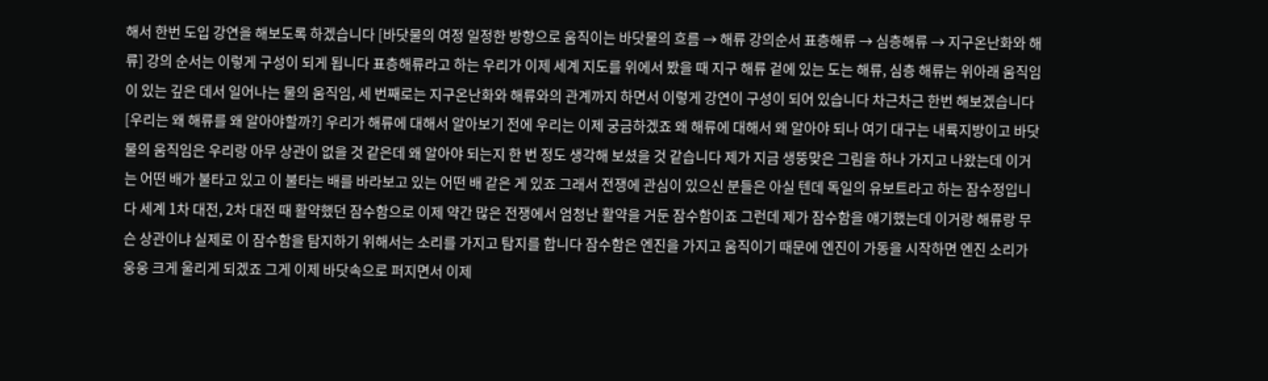해서 한번 도입 강연을 해보도록 하겠습니다 [바닷물의 여정 일정한 방향으로 움직이는 바닷물의 흐름 → 해류 강의순서 표층해류 → 심층해류 → 지구온난화와 해류] 강의 순서는 이렇게 구성이 되게 됩니다 표층해류라고 하는 우리가 이제 세계 지도를 위에서 봤을 때 지구 해류 겉에 있는 도는 해류, 심층 해류는 위아래 움직임이 있는 깊은 데서 일어나는 물의 움직임, 세 번째로는 지구온난화와 해류와의 관계까지 하면서 이렇게 강연이 구성이 되어 있습니다 차근차근 한번 해보겠습니다 [우리는 왜 해류를 왜 알아야할까?] 우리가 해류에 대해서 알아보기 전에 우리는 이제 궁금하겠죠 왜 해류에 대해서 왜 알아야 되나 여기 대구는 내륙지방이고 바닷물의 움직임은 우리랑 아무 상관이 없을 것 같은데 왜 알아야 되는지 한 번 정도 생각해 보셨을 것 같습니다 제가 지금 생뚱맞은 그림을 하나 가지고 나왔는데 이거는 어떤 배가 불타고 있고 이 불타는 배를 바라보고 있는 어떤 배 같은 게 있죠 그래서 전쟁에 관심이 있으신 분들은 아실 텐데 독일의 유보트라고 하는 잠수정입니다 세계 1차 대전, 2차 대전 때 활약했던 잠수함으로 이제 약간 많은 전쟁에서 엄청난 활약을 거둔 잠수함이죠 그런데 제가 잠수함을 얘기했는데 이거랑 해류랑 무슨 상관이냐 실제로 이 잠수함을 탐지하기 위해서는 소리를 가지고 탐지를 합니다 잠수함은 엔진을 가지고 움직이기 때문에 엔진이 가동을 시작하면 엔진 소리가 웅웅 크게 울리게 되겠죠 그게 이제 바닷속으로 퍼지면서 이제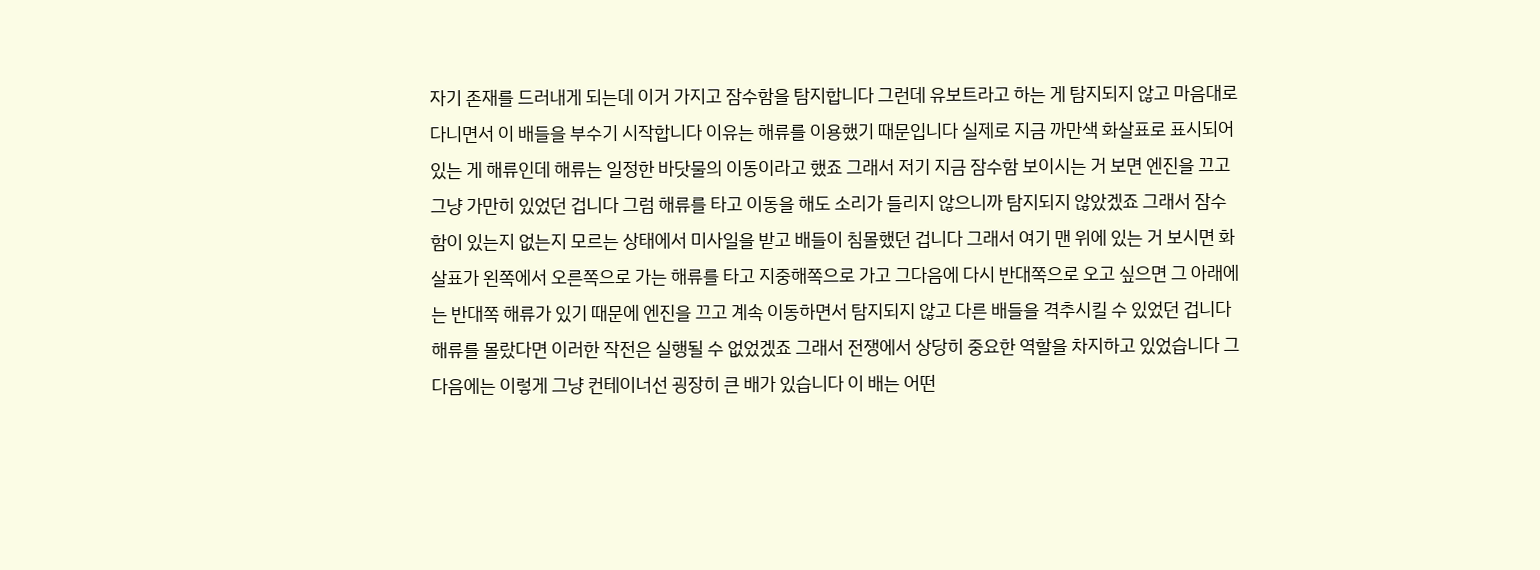자기 존재를 드러내게 되는데 이거 가지고 잠수함을 탐지합니다 그런데 유보트라고 하는 게 탐지되지 않고 마음대로 다니면서 이 배들을 부수기 시작합니다 이유는 해류를 이용했기 때문입니다 실제로 지금 까만색 화살표로 표시되어 있는 게 해류인데 해류는 일정한 바닷물의 이동이라고 했죠 그래서 저기 지금 잠수함 보이시는 거 보면 엔진을 끄고 그냥 가만히 있었던 겁니다 그럼 해류를 타고 이동을 해도 소리가 들리지 않으니까 탐지되지 않았겠죠 그래서 잠수함이 있는지 없는지 모르는 상태에서 미사일을 받고 배들이 침몰했던 겁니다 그래서 여기 맨 위에 있는 거 보시면 화살표가 왼쪽에서 오른쪽으로 가는 해류를 타고 지중해쪽으로 가고 그다음에 다시 반대쪽으로 오고 싶으면 그 아래에는 반대쪽 해류가 있기 때문에 엔진을 끄고 계속 이동하면서 탐지되지 않고 다른 배들을 격추시킬 수 있었던 겁니다 해류를 몰랐다면 이러한 작전은 실행될 수 없었겠죠 그래서 전쟁에서 상당히 중요한 역할을 차지하고 있었습니다 그 다음에는 이렇게 그냥 컨테이너선 굉장히 큰 배가 있습니다 이 배는 어떤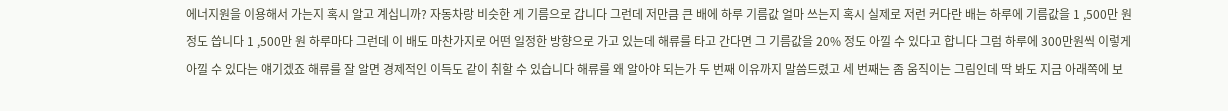에너지원을 이용해서 가는지 혹시 알고 계십니까? 자동차랑 비슷한 게 기름으로 갑니다 그런데 저만큼 큰 배에 하루 기름값 얼마 쓰는지 혹시 실제로 저런 커다란 배는 하루에 기름값을 1 ,500만 원 정도 씁니다 1 ,500만 원 하루마다 그런데 이 배도 마찬가지로 어떤 일정한 방향으로 가고 있는데 해류를 타고 간다면 그 기름값을 20% 정도 아낄 수 있다고 합니다 그럼 하루에 300만원씩 이렇게 아낄 수 있다는 얘기겠죠 해류를 잘 알면 경제적인 이득도 같이 취할 수 있습니다 해류를 왜 알아야 되는가 두 번째 이유까지 말씀드렸고 세 번째는 좀 움직이는 그림인데 딱 봐도 지금 아래쪽에 보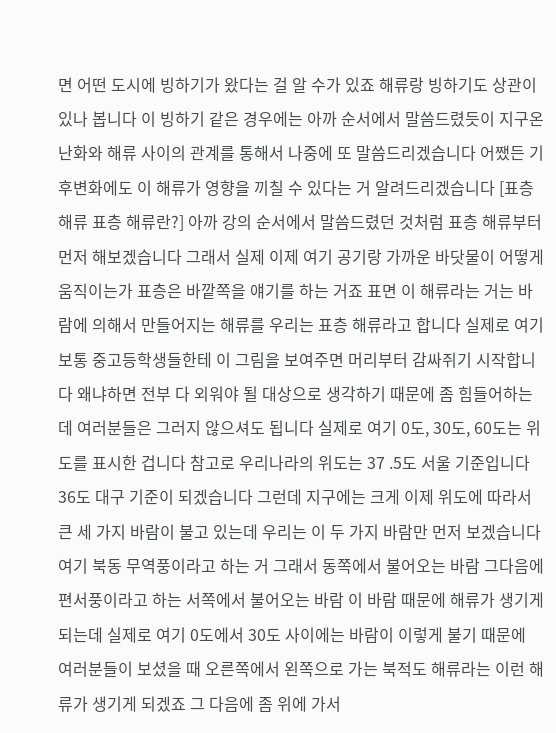면 어떤 도시에 빙하기가 왔다는 걸 알 수가 있죠 해류랑 빙하기도 상관이 있나 봅니다 이 빙하기 같은 경우에는 아까 순서에서 말씀드렸듯이 지구온난화와 해류 사이의 관계를 통해서 나중에 또 말씀드리겠습니다 어쨌든 기후변화에도 이 해류가 영향을 끼칠 수 있다는 거 알려드리겠습니다 [표층 해류 표층 해류란?] 아까 강의 순서에서 말씀드렸던 것처럼 표층 해류부터 먼저 해보겠습니다 그래서 실제 이제 여기 공기랑 가까운 바닷물이 어떻게 움직이는가 표층은 바깥쪽을 얘기를 하는 거죠 표면 이 해류라는 거는 바람에 의해서 만들어지는 해류를 우리는 표층 해류라고 합니다 실제로 여기 보통 중고등학생들한테 이 그림을 보여주면 머리부터 감싸쥐기 시작합니다 왜냐하면 전부 다 외워야 될 대상으로 생각하기 때문에 좀 힘들어하는데 여러분들은 그러지 않으셔도 됩니다 실제로 여기 0도, 30도, 60도는 위도를 표시한 겁니다 참고로 우리나라의 위도는 37 .5도 서울 기준입니다 36도 대구 기준이 되겠습니다 그런데 지구에는 크게 이제 위도에 따라서 큰 세 가지 바람이 불고 있는데 우리는 이 두 가지 바람만 먼저 보겠습니다 여기 북동 무역풍이라고 하는 거 그래서 동쪽에서 불어오는 바람 그다음에 편서풍이라고 하는 서쪽에서 불어오는 바람 이 바람 때문에 해류가 생기게 되는데 실제로 여기 0도에서 30도 사이에는 바람이 이렇게 불기 때문에 여러분들이 보셨을 때 오른쪽에서 왼쪽으로 가는 북적도 해류라는 이런 해류가 생기게 되겠죠 그 다음에 좀 위에 가서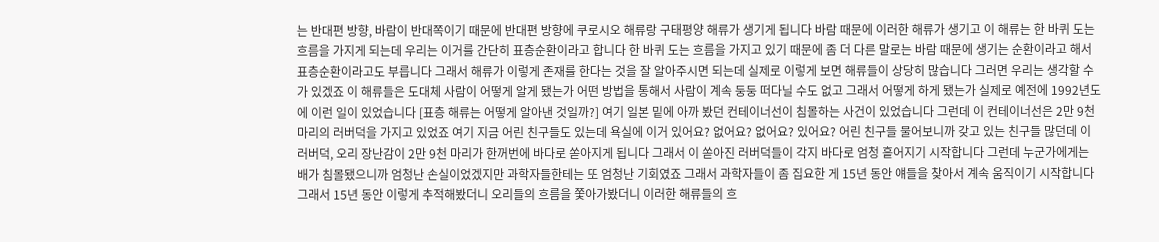는 반대편 방향, 바람이 반대쪽이기 때문에 반대편 방향에 쿠로시오 해류랑 구태평양 해류가 생기게 됩니다 바람 때문에 이러한 해류가 생기고 이 해류는 한 바퀴 도는 흐름을 가지게 되는데 우리는 이거를 간단히 표층순환이라고 합니다 한 바퀴 도는 흐름을 가지고 있기 때문에 좀 더 다른 말로는 바람 때문에 생기는 순환이라고 해서 표층순환이라고도 부릅니다 그래서 해류가 이렇게 존재를 한다는 것을 잘 알아주시면 되는데 실제로 이렇게 보면 해류들이 상당히 많습니다 그러면 우리는 생각할 수가 있겠죠 이 해류들은 도대체 사람이 어떻게 알게 됐는가 어떤 방법을 통해서 사람이 계속 둥둥 떠다닐 수도 없고 그래서 어떻게 하게 됐는가 실제로 예전에 1992년도에 이런 일이 있었습니다 [표층 해류는 어떻게 알아낸 것일까?] 여기 일본 밑에 아까 봤던 컨테이너선이 침몰하는 사건이 있었습니다 그런데 이 컨테이너선은 2만 9천 마리의 러버덕을 가지고 있었죠 여기 지금 어린 친구들도 있는데 욕실에 이거 있어요? 없어요? 없어요? 있어요? 어린 친구들 물어보니까 갖고 있는 친구들 많던데 이 러버덕, 오리 장난감이 2만 9천 마리가 한꺼번에 바다로 쏟아지게 됩니다 그래서 이 쏟아진 러버덕들이 각지 바다로 엄청 흩어지기 시작합니다 그런데 누군가에게는 배가 침몰됐으니까 엄청난 손실이었겠지만 과학자들한테는 또 엄청난 기회였죠 그래서 과학자들이 좀 집요한 게 15년 동안 얘들을 찾아서 계속 움직이기 시작합니다 그래서 15년 동안 이렇게 추적해봤더니 오리들의 흐름을 쫓아가봤더니 이러한 해류들의 흐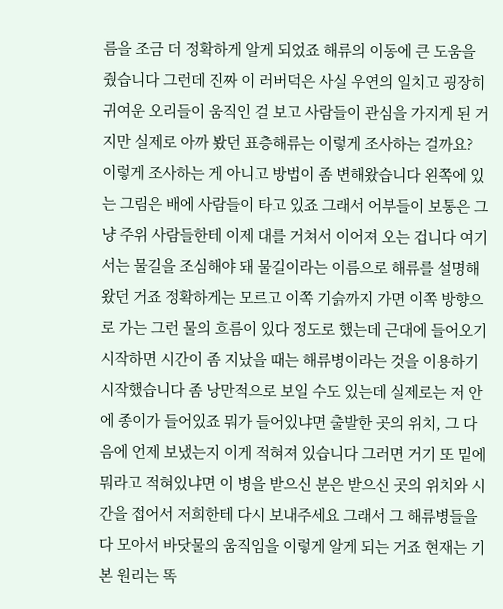름을 조금 더 정확하게 알게 되었죠 해류의 이동에 큰 도움을 줬습니다 그런데 진짜 이 러버덕은 사실 우연의 일치고 굉장히 귀여운 오리들이 움직인 걸 보고 사람들이 관심을 가지게 된 거지만 실제로 아까 봤던 표층해류는 이렇게 조사하는 걸까요? 이렇게 조사하는 게 아니고 방법이 좀 변해왔습니다 왼쪽에 있는 그림은 배에 사람들이 타고 있죠 그래서 어부들이 보통은 그냥 주위 사람들한테 이제 대를 거쳐서 이어져 오는 겁니다 여기서는 물길을 조심해야 돼 물길이라는 이름으로 해류를 설명해왔던 거죠 정확하게는 모르고 이쪽 기슭까지 가면 이쪽 방향으로 가는 그런 물의 흐름이 있다 정도로 했는데 근대에 들어오기 시작하면 시간이 좀 지났을 때는 해류병이라는 것을 이용하기 시작했습니다 좀 낭만적으로 보일 수도 있는데 실제로는 저 안에 종이가 들어있죠 뭐가 들어있냐면 출발한 곳의 위치, 그 다음에 언제 보냈는지 이게 적혀져 있습니다 그러면 거기 또 밑에 뭐라고 적혀있냐면 이 병을 받으신 분은 받으신 곳의 위치와 시간을 접어서 저희한테 다시 보내주세요 그래서 그 해류병들을 다 모아서 바닷물의 움직임을 이렇게 알게 되는 거죠 현재는 기본 원리는 똑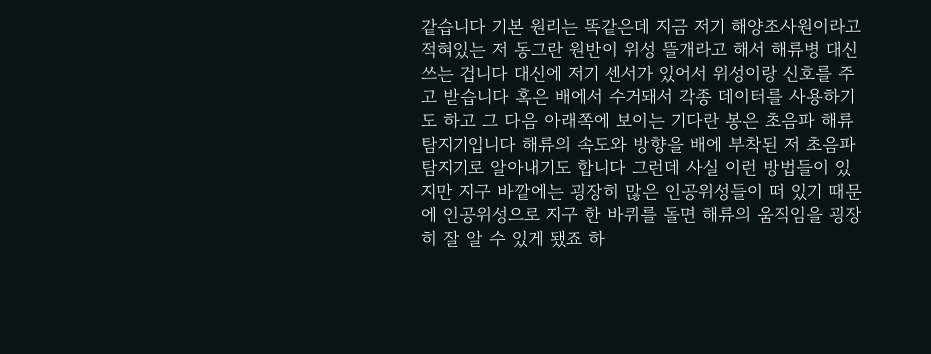같습니다 기본 원리는 똑같은데 지금 저기 해양조사원이라고 적혀있는 저 동그란 원반이 위성 뜰개라고 해서 해류병 대신 쓰는 겁니다 대신에 저기 센서가 있어서 위성이랑 신호를 주고 받습니다 혹은 배에서 수거돼서 각종 데이터를 사용하기도 하고 그 다음 아래쪽에 보이는 기다란 봉은 초음파 해류 탐지기입니다 해류의 속도와 방향을 배에 부착된 저 초음파 탐지기로 알아내기도 합니다 그런데 사실 이런 방법들이 있지만 지구 바깥에는 굉장히 많은 인공위성들이 떠 있기 때문에 인공위성으로 지구 한 바퀴를 돌면 해류의 움직임을 굉장히 잘 알 수 있게 됐죠 하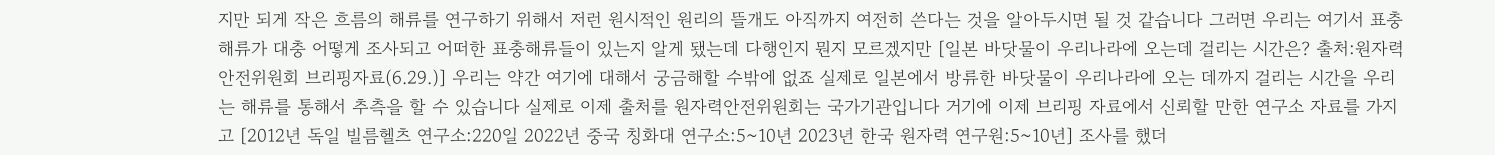지만 되게 작은 흐름의 해류를 연구하기 위해서 저런 원시적인 원리의 뜰개도 아직까지 여전히 쓴다는 것을 알아두시면 될 것 같습니다 그러면 우리는 여기서 표충해류가 대충 어떻게 조사되고 어떠한 표충해류들이 있는지 알게 됐는데 다행인지 뭔지 모르겠지만 [일본 바닷물이 우리나라에 오는데 걸리는 시간은? 출처:원자력 안전위원회 브리핑자료(6.29.)] 우리는 약간 여기에 대해서 궁금해할 수밖에 없죠 실제로 일본에서 방류한 바닷물이 우리나라에 오는 데까지 걸리는 시간을 우리는 해류를 통해서 추측을 할 수 있습니다 실제로 이제 출처를 원자력안전위원회는 국가기관입니다 거기에 이제 브리핑 자료에서 신뢰할 만한 연구소 자료를 가지고 [2012년 독일 빌름헬츠 연구소:220일 2022년 중국 칭화대 연구소:5~10년 2023년 한국 원자력 연구원:5~10년] 조사를 했더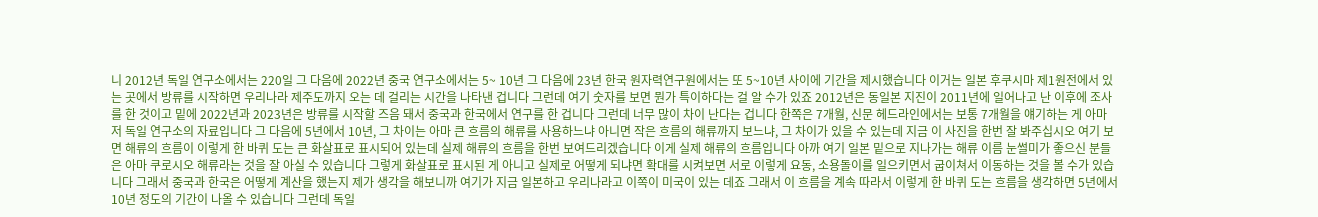니 2012년 독일 연구소에서는 220일 그 다음에 2022년 중국 연구소에서는 5~ 10년 그 다음에 23년 한국 원자력연구원에서는 또 5~10년 사이에 기간을 제시했습니다 이거는 일본 후쿠시마 제1원전에서 있는 곳에서 방류를 시작하면 우리나라 제주도까지 오는 데 걸리는 시간을 나타낸 겁니다 그런데 여기 숫자를 보면 뭔가 특이하다는 걸 알 수가 있죠 2012년은 동일본 지진이 2011년에 일어나고 난 이후에 조사를 한 것이고 밑에 2022년과 2023년은 방류를 시작할 즈음 돼서 중국과 한국에서 연구를 한 겁니다 그런데 너무 많이 차이 난다는 겁니다 한쪽은 7개월, 신문 헤드라인에서는 보통 7개월을 얘기하는 게 아마 저 독일 연구소의 자료입니다 그 다음에 5년에서 10년, 그 차이는 아마 큰 흐름의 해류를 사용하느냐 아니면 작은 흐름의 해류까지 보느냐, 그 차이가 있을 수 있는데 지금 이 사진을 한번 잘 봐주십시오 여기 보면 해류의 흐름이 이렇게 한 바퀴 도는 큰 화살표로 표시되어 있는데 실제 해류의 흐름을 한번 보여드리겠습니다 이게 실제 해류의 흐름입니다 아까 여기 일본 밑으로 지나가는 해류 이름 눈썰미가 좋으신 분들은 아마 쿠로시오 해류라는 것을 잘 아실 수 있습니다 그렇게 화살표로 표시된 게 아니고 실제로 어떻게 되냐면 확대를 시켜보면 서로 이렇게 요동, 소용돌이를 일으키면서 굽이쳐서 이동하는 것을 볼 수가 있습니다 그래서 중국과 한국은 어떻게 계산을 했는지 제가 생각을 해보니까 여기가 지금 일본하고 우리나라고 이쪽이 미국이 있는 데죠 그래서 이 흐름을 계속 따라서 이렇게 한 바퀴 도는 흐름을 생각하면 5년에서 10년 정도의 기간이 나올 수 있습니다 그런데 독일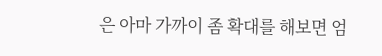은 아마 가까이 좀 확대를 해보면 엄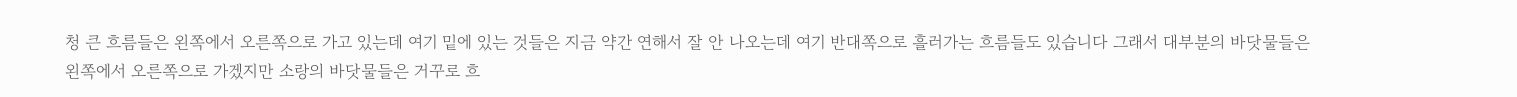청 큰 흐름들은 왼쪽에서 오른쪽으로 가고 있는데 여기 밑에 있는 것들은 지금 약간 연해서 잘 안 나오는데 여기 반대쪽으로 흘러가는 흐름들도 있습니다 그래서 대부분의 바닷물들은 왼쪽에서 오른쪽으로 가겠지만 소랑의 바닷물들은 거꾸로 흐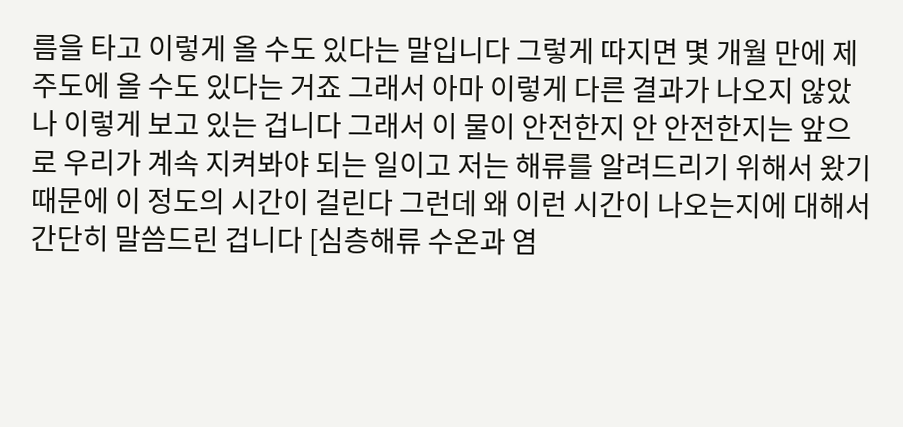름을 타고 이렇게 올 수도 있다는 말입니다 그렇게 따지면 몇 개월 만에 제주도에 올 수도 있다는 거죠 그래서 아마 이렇게 다른 결과가 나오지 않았나 이렇게 보고 있는 겁니다 그래서 이 물이 안전한지 안 안전한지는 앞으로 우리가 계속 지켜봐야 되는 일이고 저는 해류를 알려드리기 위해서 왔기 때문에 이 정도의 시간이 걸린다 그런데 왜 이런 시간이 나오는지에 대해서 간단히 말씀드린 겁니다 [심층해류 수온과 염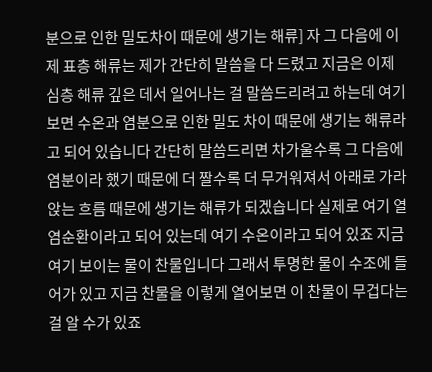분으로 인한 밀도차이 때문에 생기는 해류] 자 그 다음에 이제 표층 해류는 제가 간단히 말씀을 다 드렸고 지금은 이제 심층 해류 깊은 데서 일어나는 걸 말씀드리려고 하는데 여기 보면 수온과 염분으로 인한 밀도 차이 때문에 생기는 해류라고 되어 있습니다 간단히 말씀드리면 차가울수록 그 다음에 염분이라 했기 때문에 더 짤수록 더 무거워져서 아래로 가라앉는 흐름 때문에 생기는 해류가 되겠습니다 실제로 여기 열염순환이라고 되어 있는데 여기 수온이라고 되어 있죠 지금 여기 보이는 물이 찬물입니다 그래서 투명한 물이 수조에 들어가 있고 지금 찬물을 이렇게 열어보면 이 찬물이 무겁다는 걸 알 수가 있죠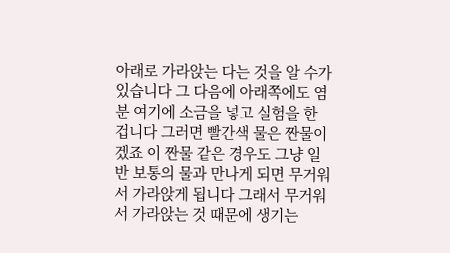아래로 가라앉는 다는 것을 알 수가 있습니다 그 다음에 아래쪽에도 염분 여기에 소금을 넣고 실험을 한 겁니다 그러면 빨간색 물은 짠물이겠죠 이 짠물 같은 경우도 그냥 일반 보통의 물과 만나게 되면 무거워서 가라앉게 됩니다 그래서 무거워서 가라앉는 것 때문에 생기는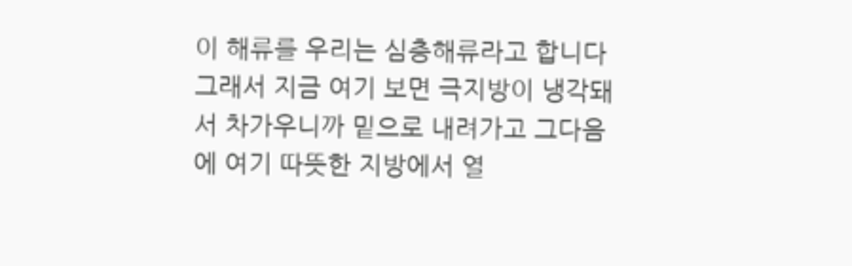이 해류를 우리는 심층해류라고 합니다 그래서 지금 여기 보면 극지방이 냉각돼서 차가우니까 밑으로 내려가고 그다음에 여기 따뜻한 지방에서 열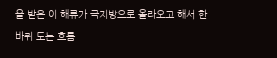을 받은 이 해류가 극지방으로 올라오고 해서 한 바퀴 도는 흐름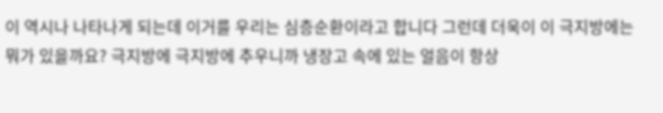이 역시나 나타나게 되는데 이거를 우리는 심층순환이라고 합니다 그런데 더욱이 이 극지방에는 뭐가 있을까요? 극지방에 극지방에 추우니까 냉장고 속에 있는 얼음이 항상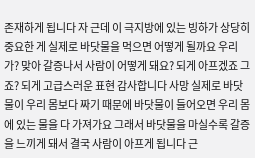존재하게 됩니다 자 근데 이 극지방에 있는 빙하가 상당히 중요한 게 실제로 바닷물을 먹으면 어떻게 될까요 우리가? 맞아 갈증나서 사람이 어떻게 돼요? 되게 아프겠죠 그죠? 되게 고급스러운 표현 감사합니다 사망 실제로 바닷물이 우리 몸보다 짜기 때문에 바닷물이 들어오면 우리 몸에 있는 물을 다 가져가요 그래서 바닷물을 마실수록 갈증을 느끼게 돼서 결국 사람이 아프게 됩니다 근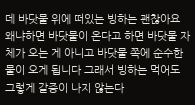데 바닷물 위에 떠있는 빙하는 괜찮아요 왜냐하면 바닷물이 온다고 하면 바닷물 자체가 오는 게 아니고 바닷물 쪽에 순수한 물이 오게 됩니다 그래서 빙하는 먹어도 그렇게 갈증이 나지 않는다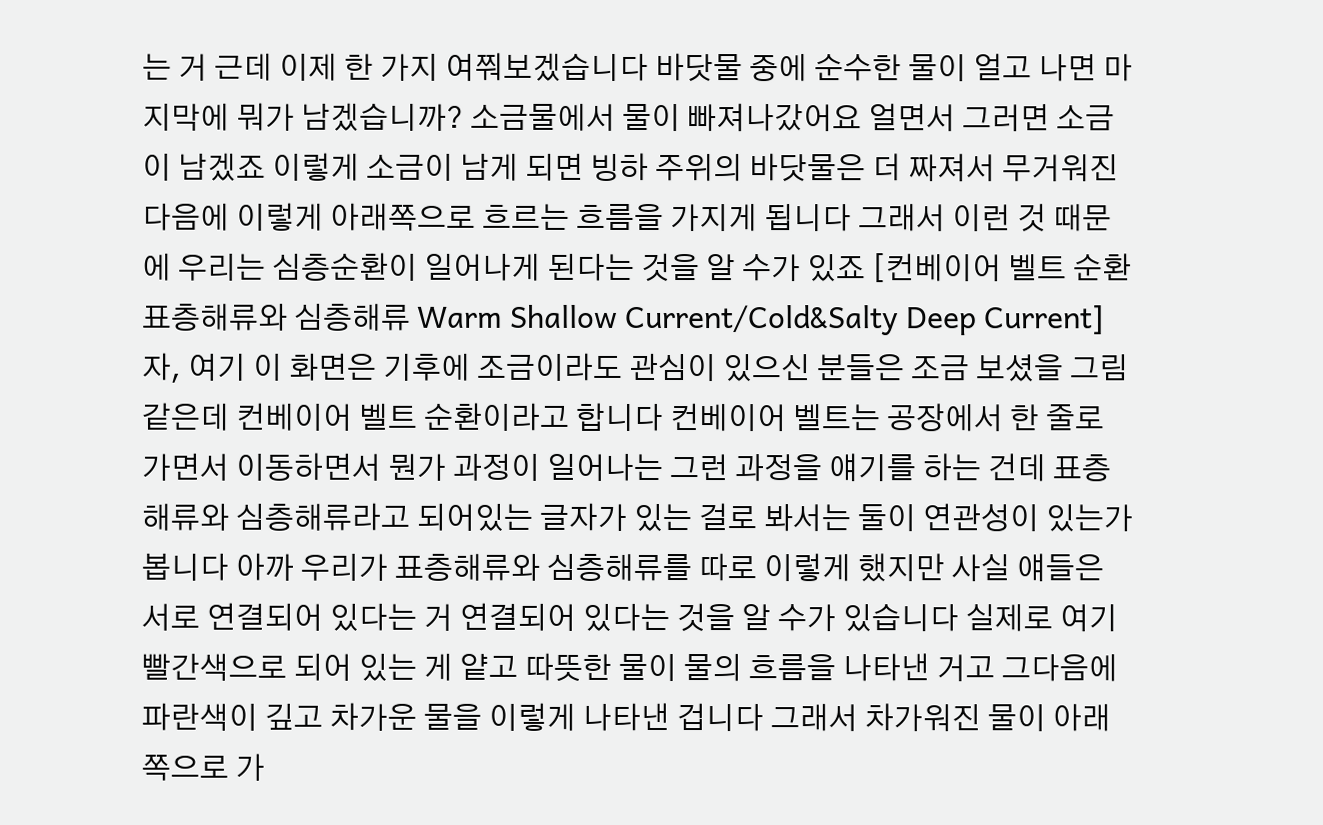는 거 근데 이제 한 가지 여쭤보겠습니다 바닷물 중에 순수한 물이 얼고 나면 마지막에 뭐가 남겠습니까? 소금물에서 물이 빠져나갔어요 얼면서 그러면 소금이 남겠죠 이렇게 소금이 남게 되면 빙하 주위의 바닷물은 더 짜져서 무거워진 다음에 이렇게 아래쪽으로 흐르는 흐름을 가지게 됩니다 그래서 이런 것 때문에 우리는 심층순환이 일어나게 된다는 것을 알 수가 있죠 [컨베이어 벨트 순환 표층해류와 심층해류 Warm Shallow Current/Cold&Salty Deep Current] 자, 여기 이 화면은 기후에 조금이라도 관심이 있으신 분들은 조금 보셨을 그림 같은데 컨베이어 벨트 순환이라고 합니다 컨베이어 벨트는 공장에서 한 줄로 가면서 이동하면서 뭔가 과정이 일어나는 그런 과정을 얘기를 하는 건데 표층해류와 심층해류라고 되어있는 글자가 있는 걸로 봐서는 둘이 연관성이 있는가 봅니다 아까 우리가 표층해류와 심층해류를 따로 이렇게 했지만 사실 얘들은 서로 연결되어 있다는 거 연결되어 있다는 것을 알 수가 있습니다 실제로 여기 빨간색으로 되어 있는 게 얕고 따뜻한 물이 물의 흐름을 나타낸 거고 그다음에 파란색이 깊고 차가운 물을 이렇게 나타낸 겁니다 그래서 차가워진 물이 아래쪽으로 가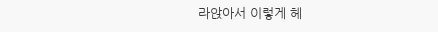라앉아서 이렇게 헤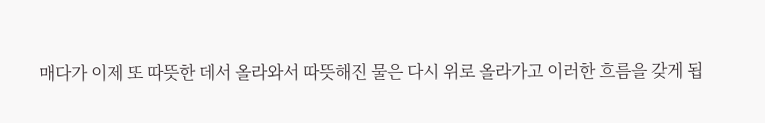매다가 이제 또 따뜻한 데서 올라와서 따뜻해진 물은 다시 위로 올라가고 이러한 흐름을 갖게 됩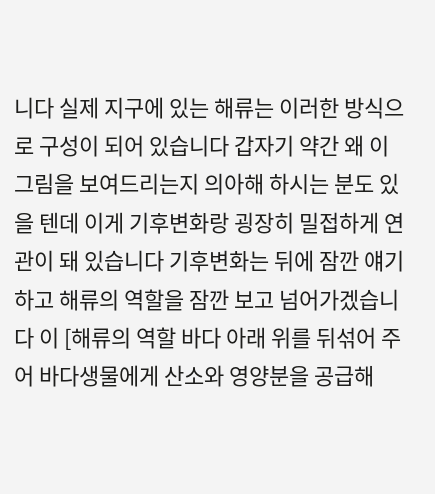니다 실제 지구에 있는 해류는 이러한 방식으로 구성이 되어 있습니다 갑자기 약간 왜 이 그림을 보여드리는지 의아해 하시는 분도 있을 텐데 이게 기후변화랑 굉장히 밀접하게 연관이 돼 있습니다 기후변화는 뒤에 잠깐 얘기하고 해류의 역할을 잠깐 보고 넘어가겠습니다 이 [해류의 역할 바다 아래 위를 뒤섞어 주어 바다생물에게 산소와 영양분을 공급해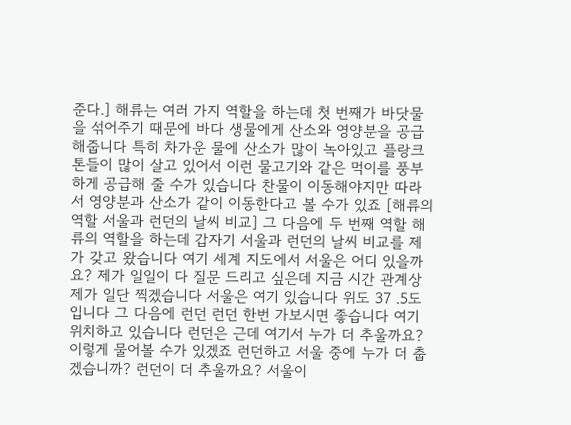준다.] 해류는 여러 가지 역할을 하는데 첫 번째가 바닷물을 섞어주기 때문에 바다 생물에게 산소와 영양분을 공급해줍니다 특히 차가운 물에 산소가 많이 녹아있고 플랑크톤들이 많이 살고 있어서 이런 물고기와 같은 먹이를 풍부하게 공급해 줄 수가 있습니다 찬물이 이동해야지만 따라서 영양분과 산소가 같이 이동한다고 볼 수가 있죠 [해류의 역할 서울과 런던의 날씨 비교] 그 다음에 두 번째 역할 해류의 역할을 하는데 갑자기 서울과 런던의 날씨 비교를 제가 갖고 왔습니다 여기 세계 지도에서 서울은 어디 있을까요? 제가 일일이 다 질문 드리고 싶은데 지금 시간 관계상 제가 일단 찍겠습니다 서울은 여기 있습니다 위도 37 .5도입니다 그 다음에 런던 런던 한번 가보시면 좋습니다 여기 위치하고 있습니다 런던은 근데 여기서 누가 더 추울까요? 이렇게 물어볼 수가 있겠죠 런던하고 서울 중에 누가 더 춥겠습니까? 런던이 더 추울까요? 서울이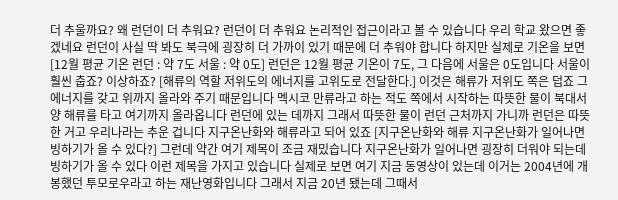더 추울까요? 왜 런던이 더 추워요? 런던이 더 추워요 논리적인 접근이라고 볼 수 있습니다 우리 학교 왔으면 좋겠네요 런던이 사실 딱 봐도 북극에 굉장히 더 가까이 있기 때문에 더 추워야 합니다 하지만 실제로 기온을 보면 [12월 평균 기온 런던 : 약 7도 서울 : 약 0도] 런던은 12월 평균 기온이 7도, 그 다음에 서울은 0도입니다 서울이 훨씬 춥죠? 이상하죠? [해류의 역할 저위도의 에너지를 고위도로 전달한다.] 이것은 해류가 저위도 쪽은 덥죠 그 에너지를 갖고 위까지 올라와 주기 때문입니다 멕시코 만류라고 하는 적도 쪽에서 시작하는 따뜻한 물이 북대서양 해류를 타고 여기까지 올라옵니다 런던에 있는 데까지 그래서 따뜻한 물이 런던 근처까지 가니까 런던은 따뜻한 거고 우리나라는 추운 겁니다 지구온난화와 해류라고 되어 있죠 [지구온난화와 해류 지구온난화가 일어나면 빙하기가 올 수 있다?] 그런데 약간 여기 제목이 조금 재밌습니다 지구온난화가 일어나면 굉장히 더워야 되는데 빙하기가 올 수 있다 이런 제목을 가지고 있습니다 실제로 보면 여기 지금 동영상이 있는데 이거는 2004년에 개봉했던 투모로우라고 하는 재난영화입니다 그래서 지금 20년 됐는데 그때서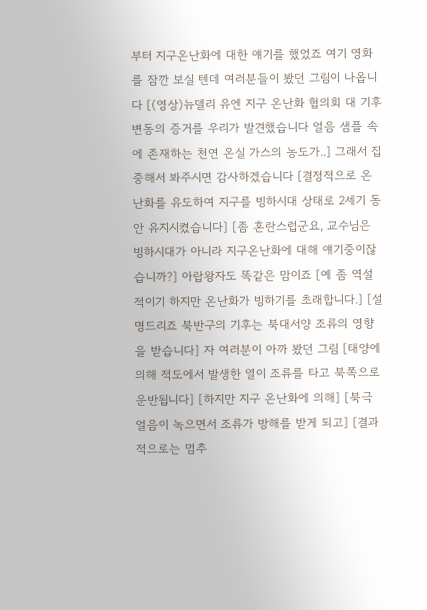부터 지구온난화에 대한 얘기를 했었죠 여기 영화를 잠깐 보실 텐데 여러분들이 봤던 그림이 나옵니다 [(영상)뉴델리 유엔 지구 온난화 협의회 대 기후변동의 증거를 우리가 발견했습니다 얼음 샘플 속에 존재하는 천연 온실 가스의 농도가..] 그래서 집중해서 봐주시면 감사하겠습니다 [결정적으로 온난화를 유도하여 지구를 빙하시대 상태로 2세기 동안 유지시켰습니다] [좀 혼란스럽군요, 교수님은 빙하시대가 아니라 지구온난화에 대해 얘기중이잖습니까?] 아랍왕자도 똑같은 맘이죠 [예 좀 역설적이기 하지만 온난화가 빙하기를 초래합니다.] [설명드리죠 북반구의 기후는 북대서양 조류의 영향을 받습니다] 자 여러분이 아까 봤던 그림 [태양에 의해 적도에서 발생한 열이 조류를 타고 북쪽으로 운반됩니다] [하지만 지구 온난화에 의해] [북극 얼음이 녹으면서 조류가 방해를 받게 되고] [결과적으로는 멈추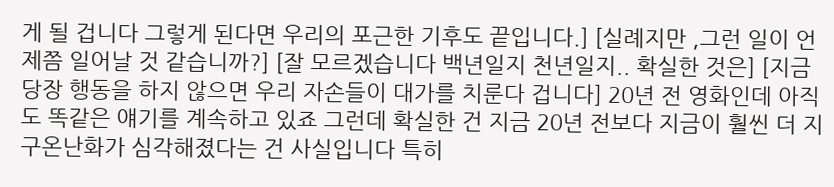게 될 겁니다 그렇게 된다면 우리의 포근한 기후도 끝입니다.] [실례지만 ,그런 일이 언제쯤 일어날 것 같습니까?] [잘 모르겠습니다 백년일지 천년일지.. 확실한 것은] [지금 당장 행동을 하지 않으면 우리 자손들이 대가를 치룬다 겁니다] 20년 전 영화인데 아직도 똑같은 얘기를 계속하고 있죠 그런데 확실한 건 지금 20년 전보다 지금이 훨씬 더 지구온난화가 심각해졌다는 건 사실입니다 특히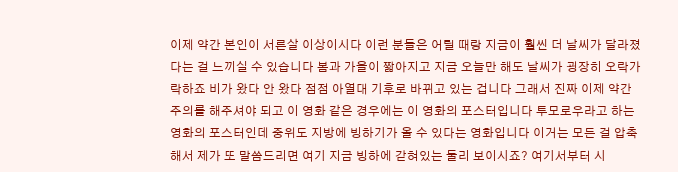이제 약간 본인이 서른살 이상이시다 이런 분들은 어릴 때랑 지금이 훨씬 더 날씨가 달라졌다는 걸 느끼실 수 있습니다 봄과 가을이 짧아지고 지금 오늘만 해도 날씨가 굉장히 오락가락하죠 비가 왔다 안 왔다 점점 아열대 기후로 바뀌고 있는 겁니다 그래서 진짜 이제 약간 주의를 해주셔야 되고 이 영화 같은 경우에는 이 영화의 포스터입니다 투모로우라고 하는 영화의 포스터인데 중위도 지방에 빙하기가 올 수 있다는 영화입니다 이거는 모든 걸 압축해서 제가 또 말씀드리면 여기 지금 빙하에 갇혀있는 둘리 보이시죠? 여기서부터 시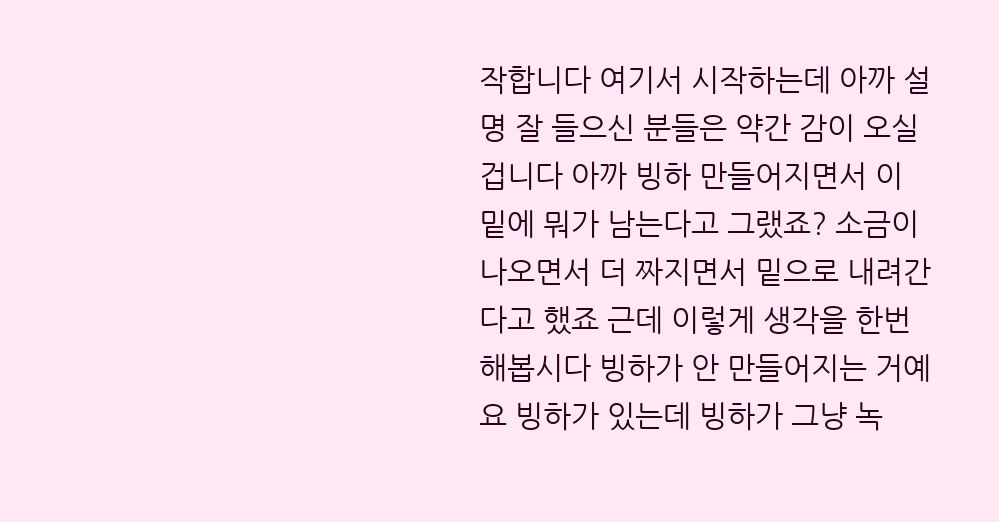작합니다 여기서 시작하는데 아까 설명 잘 들으신 분들은 약간 감이 오실 겁니다 아까 빙하 만들어지면서 이 밑에 뭐가 남는다고 그랬죠? 소금이 나오면서 더 짜지면서 밑으로 내려간다고 했죠 근데 이렇게 생각을 한번 해봅시다 빙하가 안 만들어지는 거예요 빙하가 있는데 빙하가 그냥 녹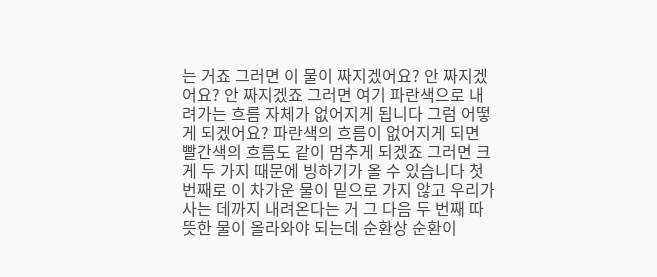는 거죠 그러면 이 물이 짜지겠어요? 안 짜지겠어요? 안 짜지겠죠 그러면 여기 파란색으로 내려가는 흐름 자체가 없어지게 됩니다 그럼 어떻게 되겠어요? 파란색의 흐름이 없어지게 되면 빨간색의 흐름도 같이 멈추게 되겠죠 그러면 크게 두 가지 때문에 빙하기가 올 수 있습니다 첫 번째로 이 차가운 물이 밑으로 가지 않고 우리가 사는 데까지 내려온다는 거 그 다음 두 번째 따뜻한 물이 올라와야 되는데 순환상 순환이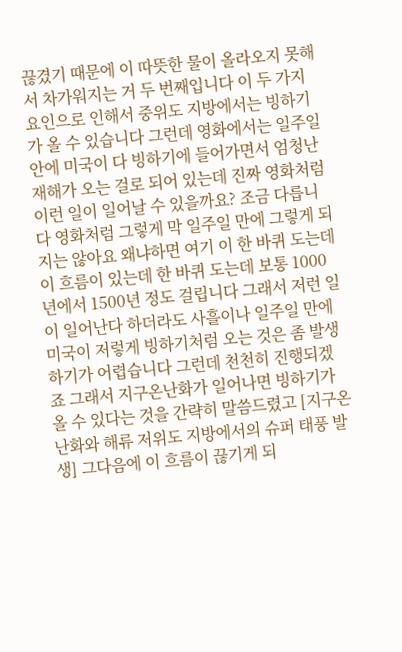끊겼기 때문에 이 따뜻한 물이 올라오지 못해서 차가워지는 거 두 번째입니다 이 두 가지 요인으로 인해서 중위도 지방에서는 빙하기가 올 수 있습니다 그런데 영화에서는 일주일 안에 미국이 다 빙하기에 들어가면서 엄청난 재해가 오는 걸로 되어 있는데 진짜 영화처럼 이런 일이 일어날 수 있을까요? 조금 다릅니다 영화처럼 그렇게 막 일주일 만에 그렇게 되지는 않아요 왜냐하면 여기 이 한 바퀴 도는데 이 흐름이 있는데 한 바퀴 도는데 보통 1000년에서 1500년 정도 걸립니다 그래서 저런 일이 일어난다 하더라도 사흘이나 일주일 만에 미국이 저렇게 빙하기처럼 오는 것은 좀 발생하기가 어렵습니다 그런데 천천히 진행되겠죠 그래서 지구온난화가 일어나면 빙하기가 올 수 있다는 것을 간략히 말씀드렸고 [지구온난화와 해류 저위도 지방에서의 슈퍼 태풍 발생] 그다음에 이 흐름이 끊기게 되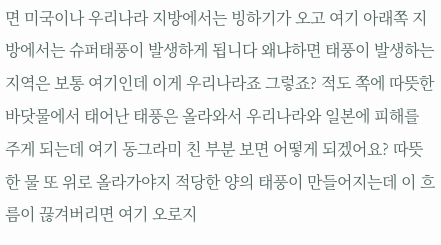면 미국이나 우리나라 지방에서는 빙하기가 오고 여기 아래쪽 지방에서는 슈퍼태풍이 발생하게 됩니다 왜냐하면 태풍이 발생하는 지역은 보통 여기인데 이게 우리나라죠 그렇죠? 적도 쪽에 따뜻한 바닷물에서 태어난 태풍은 올라와서 우리나라와 일본에 피해를 주게 되는데 여기 동그라미 친 부분 보면 어떻게 되겠어요? 따뜻한 물 또 위로 올라가야지 적당한 양의 태풍이 만들어지는데 이 흐름이 끊겨버리면 여기 오로지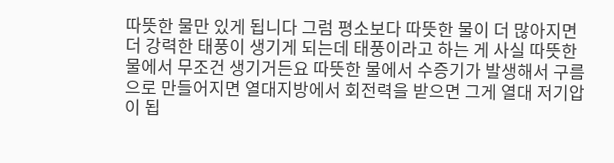따뜻한 물만 있게 됩니다 그럼 평소보다 따뜻한 물이 더 많아지면 더 강력한 태풍이 생기게 되는데 태풍이라고 하는 게 사실 따뜻한 물에서 무조건 생기거든요 따뜻한 물에서 수증기가 발생해서 구름으로 만들어지면 열대지방에서 회전력을 받으면 그게 열대 저기압이 됩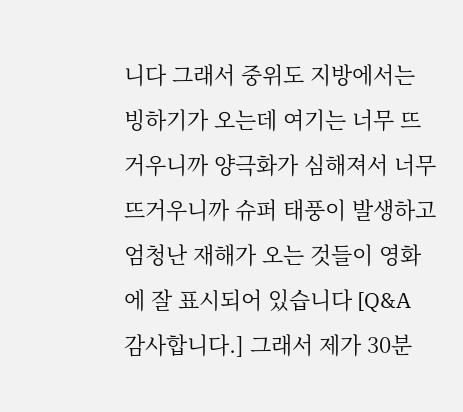니다 그래서 중위도 지방에서는 빙하기가 오는데 여기는 너무 뜨거우니까 양극화가 심해져서 너무 뜨거우니까 슈퍼 태풍이 발생하고 엄청난 재해가 오는 것들이 영화에 잘 표시되어 있습니다 [Q&A 감사합니다.] 그래서 제가 30분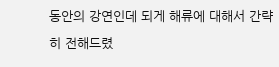동안의 강연인데 되게 해류에 대해서 간략히 전해드렸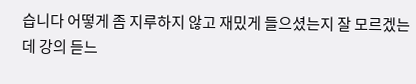습니다 어떻게 좀 지루하지 않고 재밌게 들으셨는지 잘 모르겠는데 강의 듣느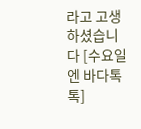라고 고생하셨습니다 [수요일엔 바다톡톡]